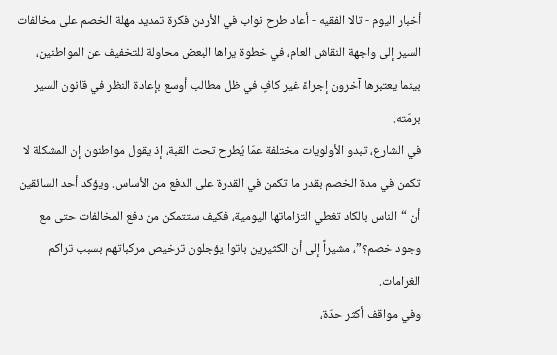أخبار اليوم - تالا الفقيه - أعاد طرح نواب في الأردن فكرة تمديد مهلة الخصم على مخالفات السير إلى واجهة النقاش العام، في خطوة يراها البعض محاولة للتخفيف عن المواطنين، بينما يعتبرها آخرون إجراءً غير كافٍ في ظل مطالب أوسع بإعادة النظر في قانون السير برمّته.
في الشارع، تبدو الأولويات مختلفة عمّا يُطرح تحت القبة، إذ يقول مواطنون إن المشكلة لا تكمن في مدة الخصم بقدر ما تكمن في القدرة على الدفع من الأساس. ويؤكد أحد السائقين أن “الناس بالكاد تغطي التزاماتها اليومية، فكيف ستتمكن من دفع المخالفات حتى مع وجود خصم؟”، مشيراً إلى أن الكثيرين باتوا يؤجلون ترخيص مركباتهم بسبب تراكم الغرامات.
وفي مواقف أكثر حدّة،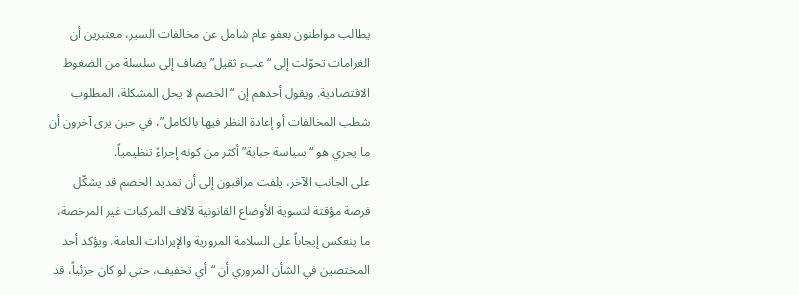يطالب مواطنون بعفو عام شامل عن مخالفات السير، معتبرين أن الغرامات تحوّلت إلى “عبء ثقيل” يضاف إلى سلسلة من الضغوط الاقتصادية. ويقول أحدهم إن “الخصم لا يحل المشكلة، المطلوب شطب المخالفات أو إعادة النظر فيها بالكامل”، في حين يرى آخرون أن ما يجري هو “سياسة جباية” أكثر من كونه إجراءً تنظيمياً.
على الجانب الآخر، يلفت مراقبون إلى أن تمديد الخصم قد يشكّل فرصة مؤقتة لتسوية الأوضاع القانونية لآلاف المركبات غير المرخصة، ما ينعكس إيجاباً على السلامة المرورية والإيرادات العامة. ويؤكد أحد المختصين في الشأن المروري أن “أي تخفيف، حتى لو كان جزئياً، قد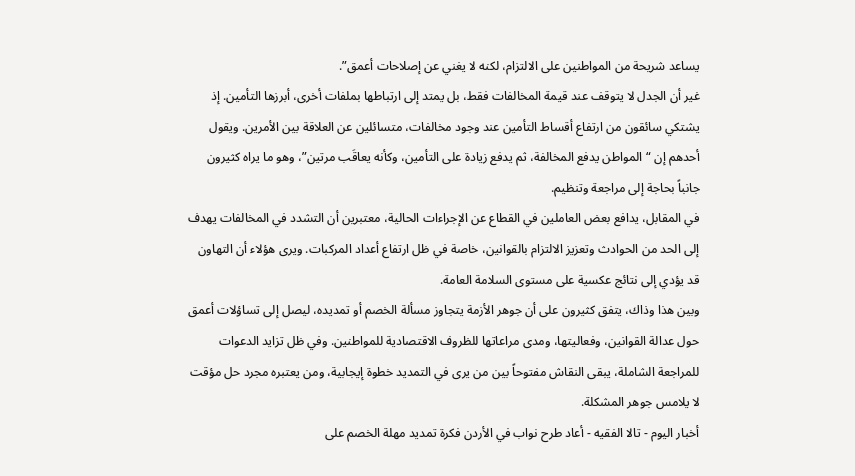يساعد شريحة من المواطنين على الالتزام، لكنه لا يغني عن إصلاحات أعمق”.
غير أن الجدل لا يتوقف عند قيمة المخالفات فقط، بل يمتد إلى ارتباطها بملفات أخرى، أبرزها التأمين. إذ يشتكي سائقون من ارتفاع أقساط التأمين عند وجود مخالفات، متسائلين عن العلاقة بين الأمرين. ويقول أحدهم إن “المواطن يدفع المخالفة، ثم يدفع زيادة على التأمين، وكأنه يعاقَب مرتين”، وهو ما يراه كثيرون جانباً بحاجة إلى مراجعة وتنظيم.
في المقابل، يدافع بعض العاملين في القطاع عن الإجراءات الحالية، معتبرين أن التشدد في المخالفات يهدف إلى الحد من الحوادث وتعزيز الالتزام بالقوانين، خاصة في ظل ارتفاع أعداد المركبات. ويرى هؤلاء أن التهاون قد يؤدي إلى نتائج عكسية على مستوى السلامة العامة.
وبين هذا وذاك، يتفق كثيرون على أن جوهر الأزمة يتجاوز مسألة الخصم أو تمديده، ليصل إلى تساؤلات أعمق حول عدالة القوانين، وفعاليتها، ومدى مراعاتها للظروف الاقتصادية للمواطنين. وفي ظل تزايد الدعوات للمراجعة الشاملة، يبقى النقاش مفتوحاً بين من يرى في التمديد خطوة إيجابية، ومن يعتبره مجرد حل مؤقت لا يلامس جوهر المشكلة.
أخبار اليوم - تالا الفقيه - أعاد طرح نواب في الأردن فكرة تمديد مهلة الخصم على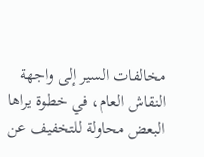مخالفات السير إلى واجهة النقاش العام، في خطوة يراها البعض محاولة للتخفيف عن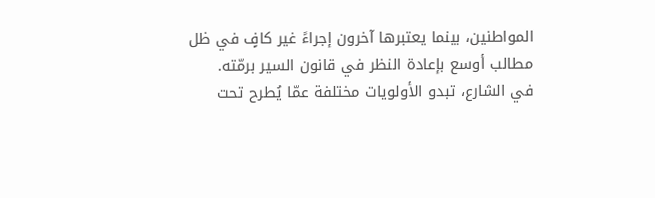المواطنين، بينما يعتبرها آخرون إجراءً غير كافٍ في ظل مطالب أوسع بإعادة النظر في قانون السير برمّته.
في الشارع، تبدو الأولويات مختلفة عمّا يُطرح تحت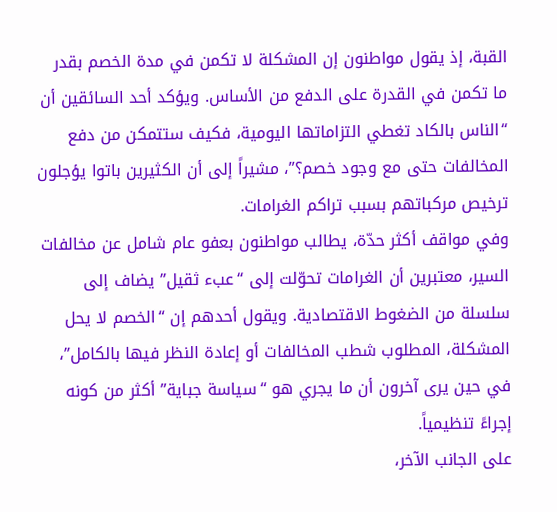القبة، إذ يقول مواطنون إن المشكلة لا تكمن في مدة الخصم بقدر ما تكمن في القدرة على الدفع من الأساس. ويؤكد أحد السائقين أن “الناس بالكاد تغطي التزاماتها اليومية، فكيف ستتمكن من دفع المخالفات حتى مع وجود خصم؟”، مشيراً إلى أن الكثيرين باتوا يؤجلون ترخيص مركباتهم بسبب تراكم الغرامات.
وفي مواقف أكثر حدّة، يطالب مواطنون بعفو عام شامل عن مخالفات السير، معتبرين أن الغرامات تحوّلت إلى “عبء ثقيل” يضاف إلى سلسلة من الضغوط الاقتصادية. ويقول أحدهم إن “الخصم لا يحل المشكلة، المطلوب شطب المخالفات أو إعادة النظر فيها بالكامل”، في حين يرى آخرون أن ما يجري هو “سياسة جباية” أكثر من كونه إجراءً تنظيمياً.
على الجانب الآخر،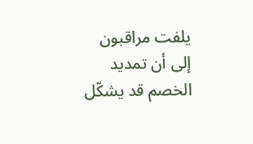يلفت مراقبون إلى أن تمديد الخصم قد يشكّل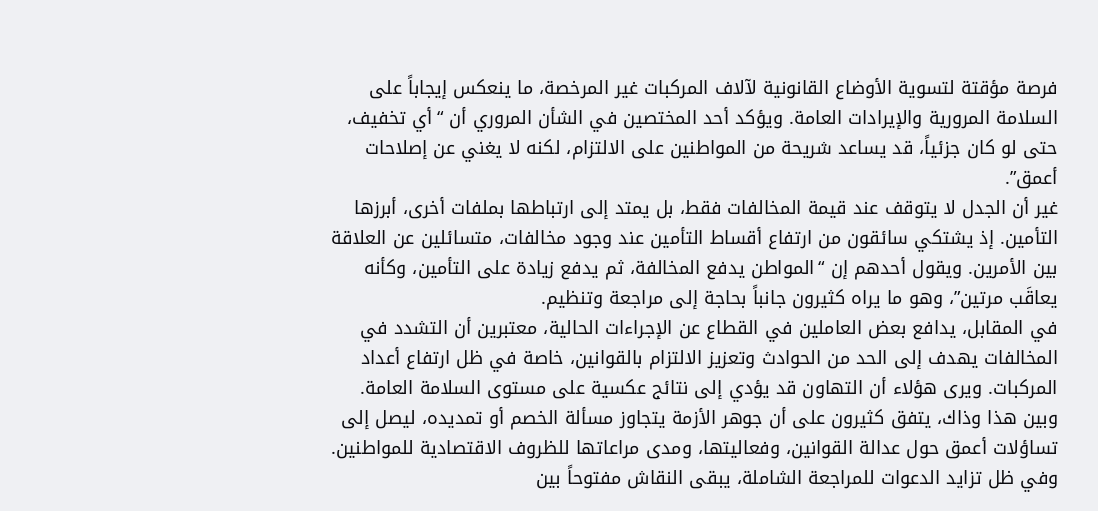فرصة مؤقتة لتسوية الأوضاع القانونية لآلاف المركبات غير المرخصة، ما ينعكس إيجاباً على السلامة المرورية والإيرادات العامة. ويؤكد أحد المختصين في الشأن المروري أن “أي تخفيف، حتى لو كان جزئياً، قد يساعد شريحة من المواطنين على الالتزام، لكنه لا يغني عن إصلاحات أعمق”.
غير أن الجدل لا يتوقف عند قيمة المخالفات فقط، بل يمتد إلى ارتباطها بملفات أخرى، أبرزها التأمين. إذ يشتكي سائقون من ارتفاع أقساط التأمين عند وجود مخالفات، متسائلين عن العلاقة بين الأمرين. ويقول أحدهم إن “المواطن يدفع المخالفة، ثم يدفع زيادة على التأمين، وكأنه يعاقَب مرتين”، وهو ما يراه كثيرون جانباً بحاجة إلى مراجعة وتنظيم.
في المقابل، يدافع بعض العاملين في القطاع عن الإجراءات الحالية، معتبرين أن التشدد في المخالفات يهدف إلى الحد من الحوادث وتعزيز الالتزام بالقوانين، خاصة في ظل ارتفاع أعداد المركبات. ويرى هؤلاء أن التهاون قد يؤدي إلى نتائج عكسية على مستوى السلامة العامة.
وبين هذا وذاك، يتفق كثيرون على أن جوهر الأزمة يتجاوز مسألة الخصم أو تمديده، ليصل إلى تساؤلات أعمق حول عدالة القوانين، وفعاليتها، ومدى مراعاتها للظروف الاقتصادية للمواطنين. وفي ظل تزايد الدعوات للمراجعة الشاملة، يبقى النقاش مفتوحاً بين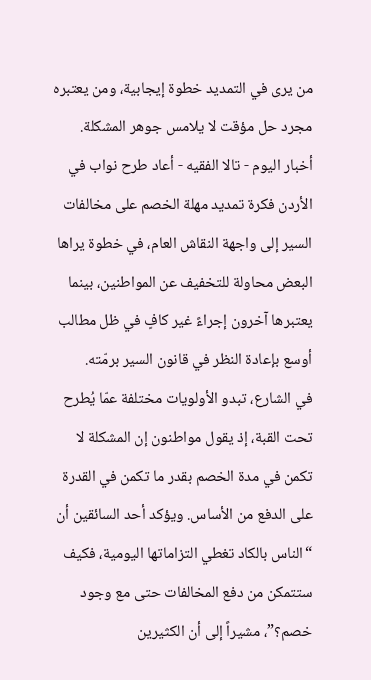من يرى في التمديد خطوة إيجابية، ومن يعتبره مجرد حل مؤقت لا يلامس جوهر المشكلة.
أخبار اليوم - تالا الفقيه - أعاد طرح نواب في الأردن فكرة تمديد مهلة الخصم على مخالفات السير إلى واجهة النقاش العام، في خطوة يراها البعض محاولة للتخفيف عن المواطنين، بينما يعتبرها آخرون إجراءً غير كافٍ في ظل مطالب أوسع بإعادة النظر في قانون السير برمّته.
في الشارع، تبدو الأولويات مختلفة عمّا يُطرح تحت القبة، إذ يقول مواطنون إن المشكلة لا تكمن في مدة الخصم بقدر ما تكمن في القدرة على الدفع من الأساس. ويؤكد أحد السائقين أن “الناس بالكاد تغطي التزاماتها اليومية، فكيف ستتمكن من دفع المخالفات حتى مع وجود خصم؟”، مشيراً إلى أن الكثيرين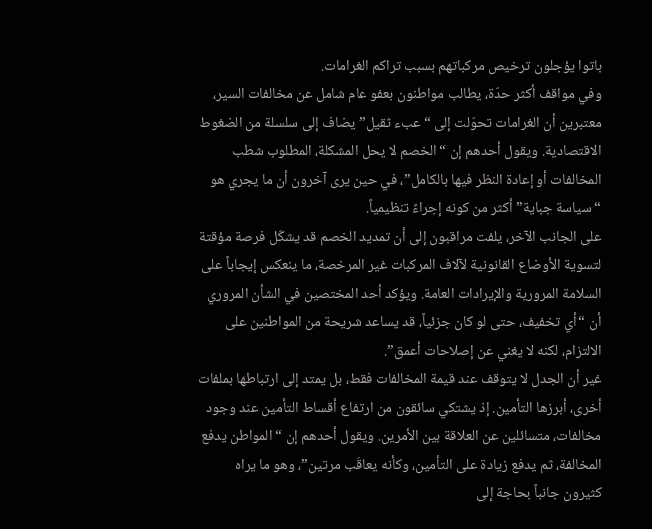باتوا يؤجلون ترخيص مركباتهم بسبب تراكم الغرامات.
وفي مواقف أكثر حدّة، يطالب مواطنون بعفو عام شامل عن مخالفات السير، معتبرين أن الغرامات تحوّلت إلى “عبء ثقيل” يضاف إلى سلسلة من الضغوط الاقتصادية. ويقول أحدهم إن “الخصم لا يحل المشكلة، المطلوب شطب المخالفات أو إعادة النظر فيها بالكامل”، في حين يرى آخرون أن ما يجري هو “سياسة جباية” أكثر من كونه إجراءً تنظيمياً.
على الجانب الآخر، يلفت مراقبون إلى أن تمديد الخصم قد يشكّل فرصة مؤقتة لتسوية الأوضاع القانونية لآلاف المركبات غير المرخصة، ما ينعكس إيجاباً على السلامة المرورية والإيرادات العامة. ويؤكد أحد المختصين في الشأن المروري أن “أي تخفيف، حتى لو كان جزئياً، قد يساعد شريحة من المواطنين على الالتزام، لكنه لا يغني عن إصلاحات أعمق”.
غير أن الجدل لا يتوقف عند قيمة المخالفات فقط، بل يمتد إلى ارتباطها بملفات أخرى، أبرزها التأمين. إذ يشتكي سائقون من ارتفاع أقساط التأمين عند وجود مخالفات، متسائلين عن العلاقة بين الأمرين. ويقول أحدهم إن “المواطن يدفع المخالفة، ثم يدفع زيادة على التأمين، وكأنه يعاقَب مرتين”، وهو ما يراه كثيرون جانباً بحاجة إلى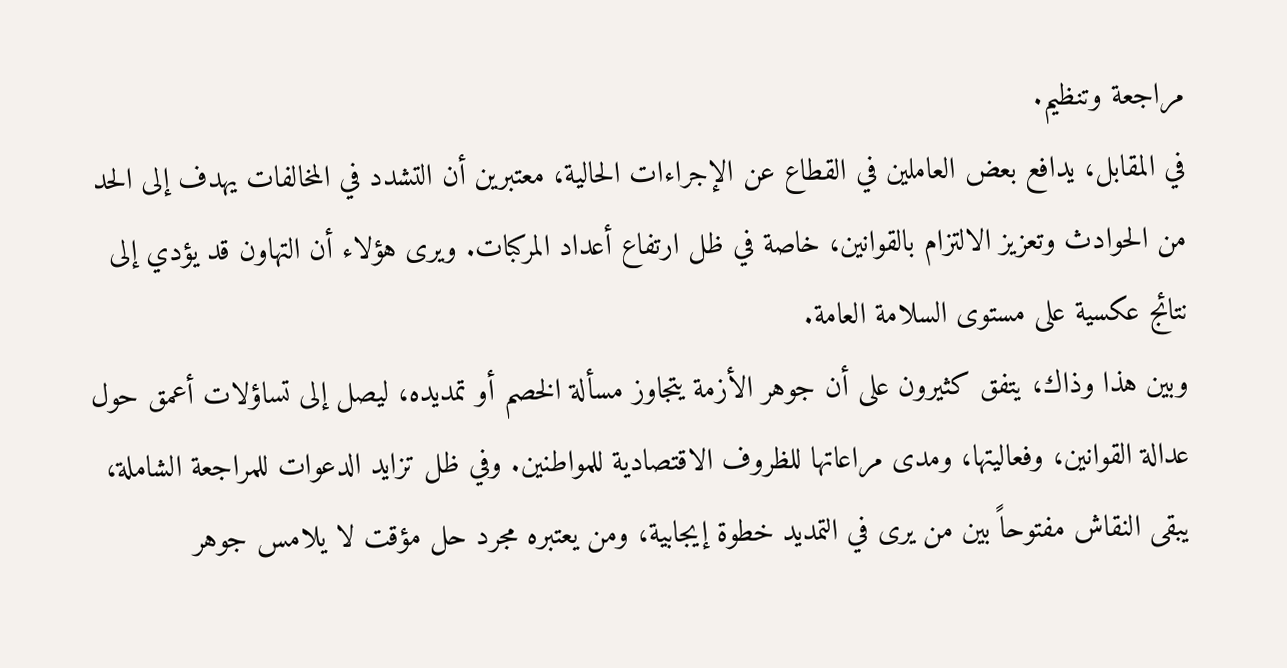مراجعة وتنظيم.
في المقابل، يدافع بعض العاملين في القطاع عن الإجراءات الحالية، معتبرين أن التشدد في المخالفات يهدف إلى الحد من الحوادث وتعزيز الالتزام بالقوانين، خاصة في ظل ارتفاع أعداد المركبات. ويرى هؤلاء أن التهاون قد يؤدي إلى نتائج عكسية على مستوى السلامة العامة.
وبين هذا وذاك، يتفق كثيرون على أن جوهر الأزمة يتجاوز مسألة الخصم أو تمديده، ليصل إلى تساؤلات أعمق حول عدالة القوانين، وفعاليتها، ومدى مراعاتها للظروف الاقتصادية للمواطنين. وفي ظل تزايد الدعوات للمراجعة الشاملة، يبقى النقاش مفتوحاً بين من يرى في التمديد خطوة إيجابية، ومن يعتبره مجرد حل مؤقت لا يلامس جوهر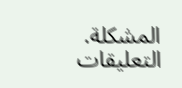المشكلة.
التعليقات